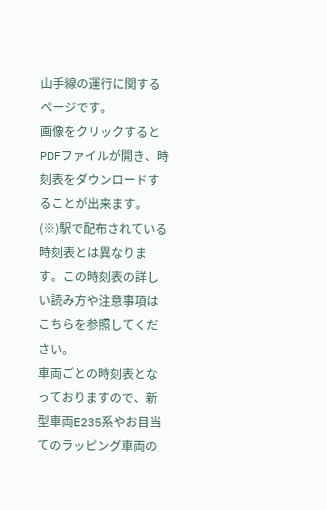山手線の運行に関するページです。
画像をクリックするとPDFファイルが開き、時刻表をダウンロードすることが出来ます。
(※)駅で配布されている時刻表とは異なります。この時刻表の詳しい読み方や注意事項はこちらを参照してください。
車両ごとの時刻表となっておりますので、新型車両E235系やお目当てのラッピング車両の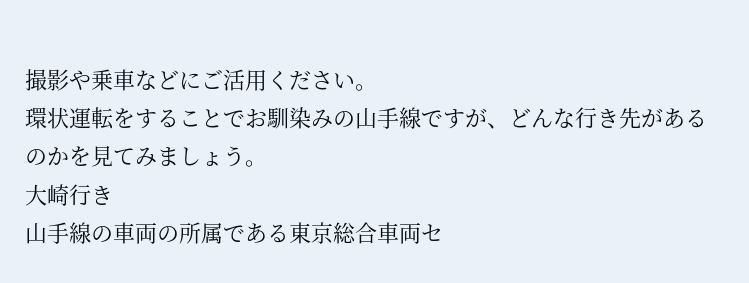撮影や乗車などにご活用ください。
環状運転をすることでお馴染みの山手線ですが、どんな行き先があるのかを見てみましょう。
大崎行き
山手線の車両の所属である東京総合車両セ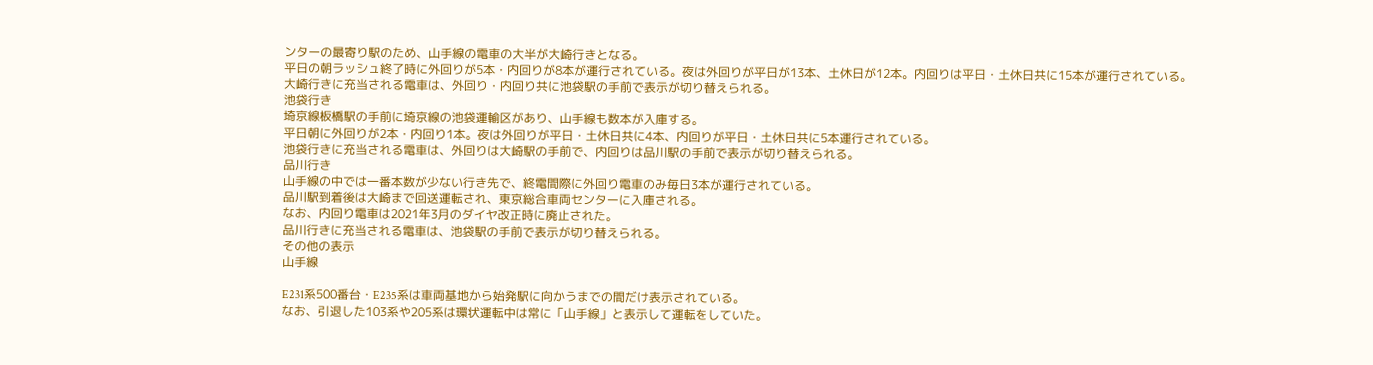ンターの最寄り駅のため、山手線の電車の大半が大崎行きとなる。
平日の朝ラッシュ終了時に外回りが5本・内回りが8本が運行されている。夜は外回りが平日が13本、土休日が12本。内回りは平日・土休日共に15本が運行されている。
大崎行きに充当される電車は、外回り・内回り共に池袋駅の手前で表示が切り替えられる。
池袋行き
埼京線板橋駅の手前に埼京線の池袋運輸区があり、山手線も数本が入庫する。
平日朝に外回りが2本・内回り1本。夜は外回りが平日・土休日共に4本、内回りが平日・土休日共に5本運行されている。
池袋行きに充当される電車は、外回りは大崎駅の手前で、内回りは品川駅の手前で表示が切り替えられる。
品川行き
山手線の中では一番本数が少ない行き先で、終電間際に外回り電車のみ毎日3本が運行されている。
品川駅到着後は大崎まで回送運転され、東京総合車両センターに入庫される。
なお、内回り電車は2021年3月のダイヤ改正時に廃止された。
品川行きに充当される電車は、池袋駅の手前で表示が切り替えられる。
その他の表示
山手線

E231系500番台・E235系は車両基地から始発駅に向かうまでの間だけ表示されている。
なお、引退した103系や205系は環状運転中は常に「山手線」と表示して運転をしていた。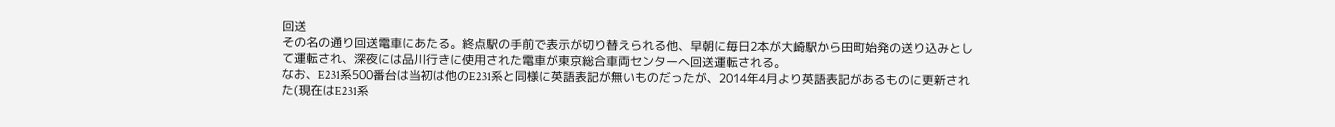回送
その名の通り回送電車にあたる。終点駅の手前で表示が切り替えられる他、早朝に毎日2本が大崎駅から田町始発の送り込みとして運転され、深夜には品川行きに使用された電車が東京総合車両センターへ回送運転される。
なお、E231系500番台は当初は他のE231系と同様に英語表記が無いものだったが、2014年4月より英語表記があるものに更新された(現在はE231系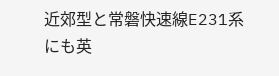近郊型と常磐快速線E231系にも英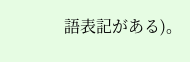語表記がある)。